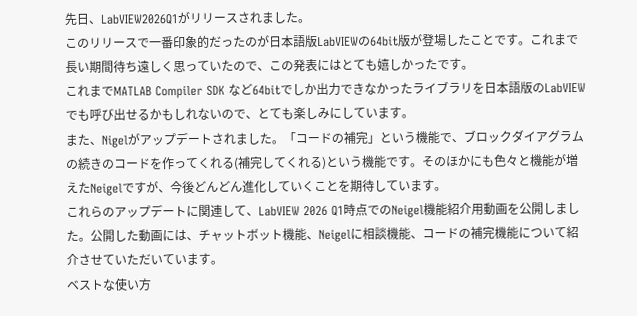先日、LabVIEW2026Q1がリリースされました。
このリリースで一番印象的だったのが日本語版LabVIEWの64bit版が登場したことです。これまで長い期間待ち遠しく思っていたので、この発表にはとても嬉しかったです。
これまでMATLAB Compiler SDK など64bitでしか出力できなかったライブラリを日本語版のLabVIEWでも呼び出せるかもしれないので、とても楽しみにしています。
また、Nigelがアップデートされました。「コードの補完」という機能で、ブロックダイアグラムの続きのコードを作ってくれる(補完してくれる)という機能です。そのほかにも色々と機能が増えたNeigelですが、今後どんどん進化していくことを期待しています。
これらのアップデートに関連して、LabVIEW 2026 Q1時点でのNeigel機能紹介用動画を公開しました。公開した動画には、チャットボット機能、Neigelに相談機能、コードの補完機能について紹介させていただいています。
ベストな使い方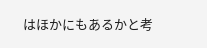はほかにもあるかと考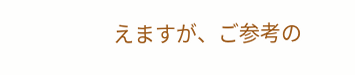えますが、ご参考の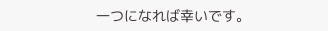一つになれば幸いです。